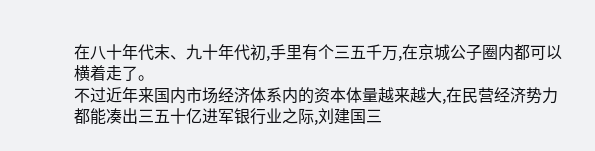在八十年代末、九十年代初,手里有个三五千万,在京城公子圈内都可以横着走了。
不过近年来国内市场经济体系内的资本体量越来越大,在民营经济势力都能凑出三五十亿进军银行业之际,刘建国三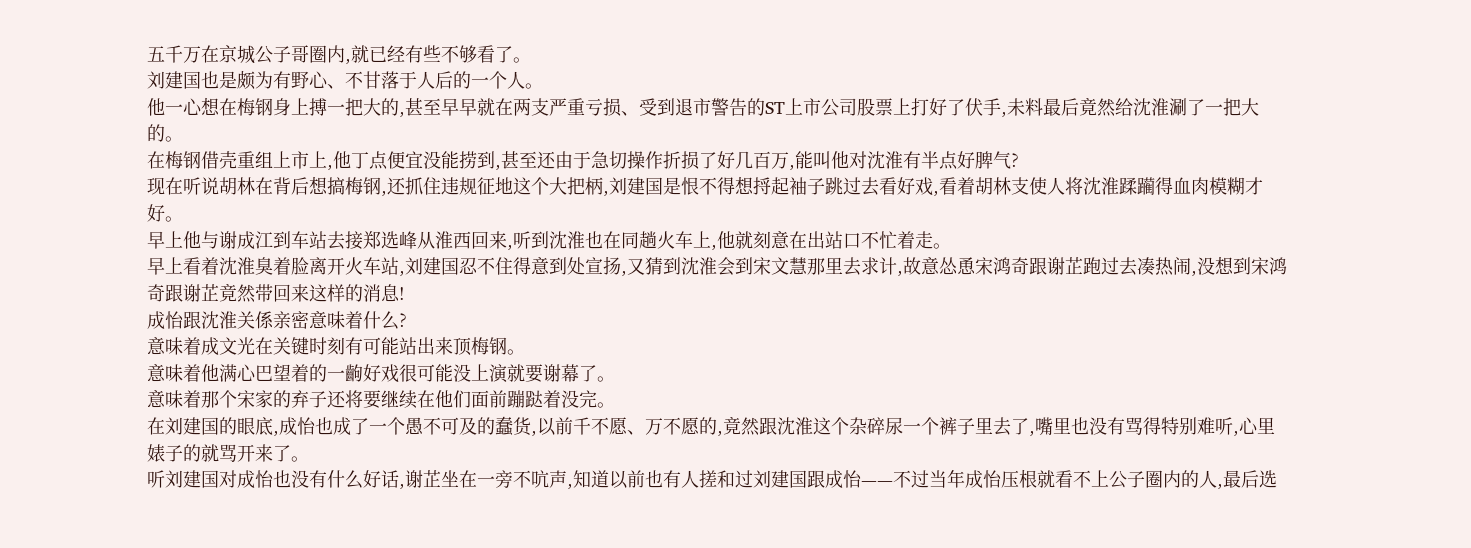五千万在京城公子哥圈内,就已经有些不够看了。
刘建国也是颇为有野心、不甘落于人后的一个人。
他一心想在梅钢身上搏一把大的,甚至早早就在两支严重亏损、受到退市警告的ST上市公司股票上打好了伏手,未料最后竟然给沈淮涮了一把大的。
在梅钢借壳重组上市上,他丁点便宜没能捞到,甚至还由于急切操作折损了好几百万,能叫他对沈淮有半点好脾气?
现在听说胡林在背后想搞梅钢,还抓住违规征地这个大把柄,刘建国是恨不得想捋起袖子跳过去看好戏,看着胡林支使人将沈淮蹂躏得血肉模糊才好。
早上他与谢成江到车站去接郑选峰从淮西回来,听到沈淮也在同趟火车上,他就刻意在出站口不忙着走。
早上看着沈淮臭着脸离开火车站,刘建国忍不住得意到处宣扬,又猜到沈淮会到宋文慧那里去求计,故意怂恿宋鸿奇跟谢芷跑过去凑热闹,没想到宋鸿奇跟谢芷竟然带回来这样的消息!
成怡跟沈淮关係亲密意味着什么?
意味着成文光在关键时刻有可能站出来顶梅钢。
意味着他满心巴望着的一齣好戏很可能没上演就要谢幕了。
意味着那个宋家的弃子还将要继续在他们面前蹦跶着没完。
在刘建国的眼底,成怡也成了一个愚不可及的蠢货,以前千不愿、万不愿的,竟然跟沈淮这个杂碎尿一个裤子里去了,嘴里也没有骂得特别难听,心里婊子的就骂开来了。
听刘建国对成怡也没有什么好话,谢芷坐在一旁不吭声,知道以前也有人搓和过刘建国跟成怡——不过当年成怡压根就看不上公子圈内的人,最后选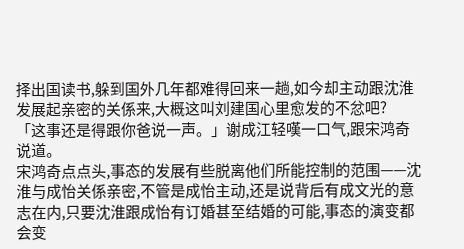择出国读书,躲到国外几年都难得回来一趟,如今却主动跟沈淮发展起亲密的关係来,大概这叫刘建国心里愈发的不忿吧?
「这事还是得跟你爸说一声。」谢成江轻嘆一口气,跟宋鸿奇说道。
宋鸿奇点点头,事态的发展有些脱离他们所能控制的范围——沈淮与成怡关係亲密,不管是成怡主动,还是说背后有成文光的意志在内,只要沈淮跟成怡有订婚甚至结婚的可能,事态的演变都会变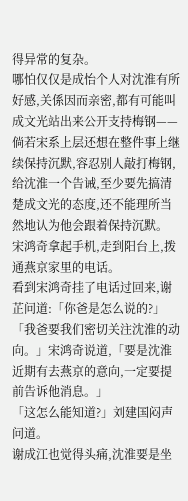得异常的复杂。
哪怕仅仅是成怡个人对沈淮有所好感,关係因而亲密,都有可能叫成文光站出来公开支持梅钢——倘若宋系上层还想在整件事上继续保持沉默,容忍别人敲打梅钢,给沈淮一个告诫,至少要先搞清楚成文光的态度,还不能理所当然地认为他会跟着保持沉默。
宋鸿奇拿起手机,走到阳台上,拨通燕京家里的电话。
看到宋鸿奇挂了电话过回来,谢芷问道:「你爸是怎么说的?」
「我爸要我们密切关注沈淮的动向。」宋鸿奇说道,「要是沈淮近期有去燕京的意向,一定要提前告诉他消息。」
「这怎么能知道?」刘建国闷声问道。
谢成江也觉得头痛,沈淮要是坐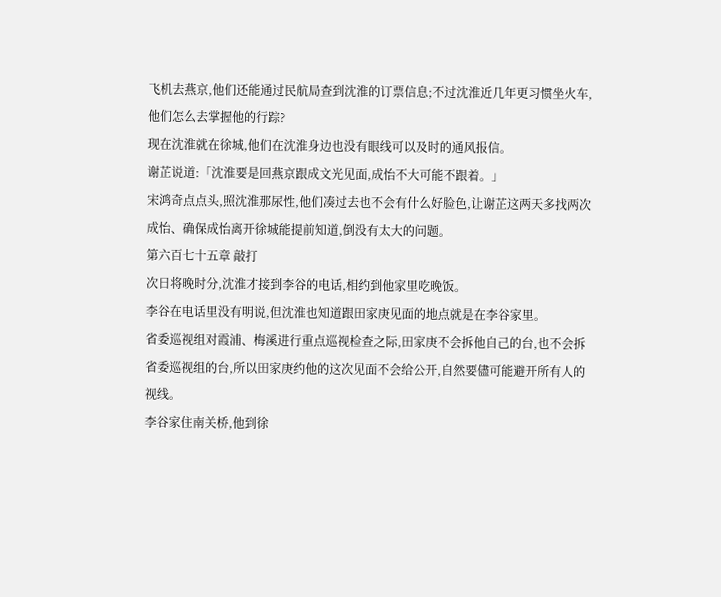飞机去燕京,他们还能通过民航局查到沈淮的订票信息;不过沈淮近几年更习惯坐火车,他们怎么去掌握他的行踪?
现在沈淮就在徐城,他们在沈淮身边也没有眼线可以及时的通风报信。
谢芷说道:「沈淮要是回燕京跟成文光见面,成怡不大可能不跟着。」
宋鸿奇点点头,照沈淮那尿性,他们凑过去也不会有什么好脸色,让谢芷这两天多找两次成怡、确保成怡离开徐城能提前知道,倒没有太大的问题。
第六百七十五章 敲打
次日将晚时分,沈淮才接到李谷的电话,相约到他家里吃晚饭。
李谷在电话里没有明说,但沈淮也知道跟田家庚见面的地点就是在李谷家里。
省委巡视组对霞浦、梅溪进行重点巡视检查之际,田家庚不会拆他自己的台,也不会拆省委巡视组的台,所以田家庚约他的这次见面不会给公开,自然要儘可能避开所有人的视线。
李谷家住南关桥,他到徐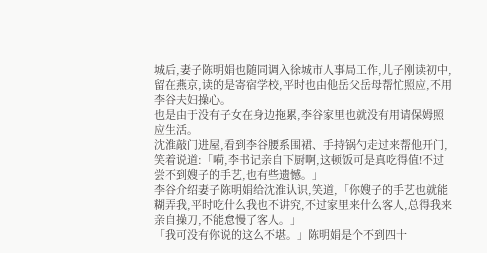城后,妻子陈明娟也随同调入徐城市人事局工作,儿子刚读初中,留在燕京,读的是寄宿学校,平时也由他岳父岳母帮忙照应,不用李谷夫妇操心。
也是由于没有子女在身边拖累,李谷家里也就没有用请保姆照应生活。
沈淮敲门进屋,看到李谷腰系围裙、手持锅勺走过来帮他开门,笑着说道:「嗬,李书记亲自下厨啊,这顿饭可是真吃得值!不过尝不到嫂子的手艺,也有些遗憾。」
李谷介绍妻子陈明娟给沈淮认识,笑道,「你嫂子的手艺也就能糊弄我,平时吃什么我也不讲究,不过家里来什么客人,总得我来亲自操刀,不能怠慢了客人。」
「我可没有你说的这么不堪。」陈明娟是个不到四十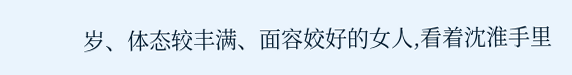岁、体态较丰满、面容姣好的女人,看着沈淮手里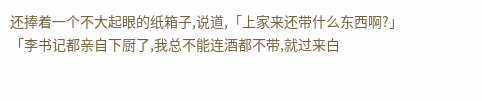还捧着一个不大起眼的纸箱子,说道,「上家来还带什么东西啊?」
「李书记都亲自下厨了,我总不能连酒都不带,就过来白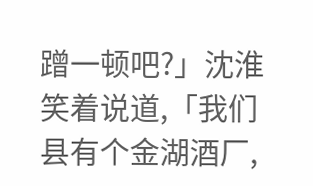蹭一顿吧?」沈淮笑着说道,「我们县有个金湖酒厂,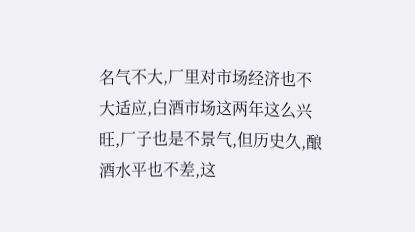名气不大,厂里对市场经济也不大适应,白酒市场这两年这么兴旺,厂子也是不景气,但历史久,酿酒水平也不差,这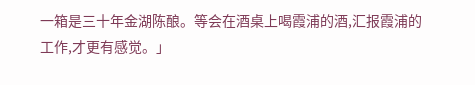一箱是三十年金湖陈酿。等会在酒桌上喝霞浦的酒,汇报霞浦的工作,才更有感觉。」